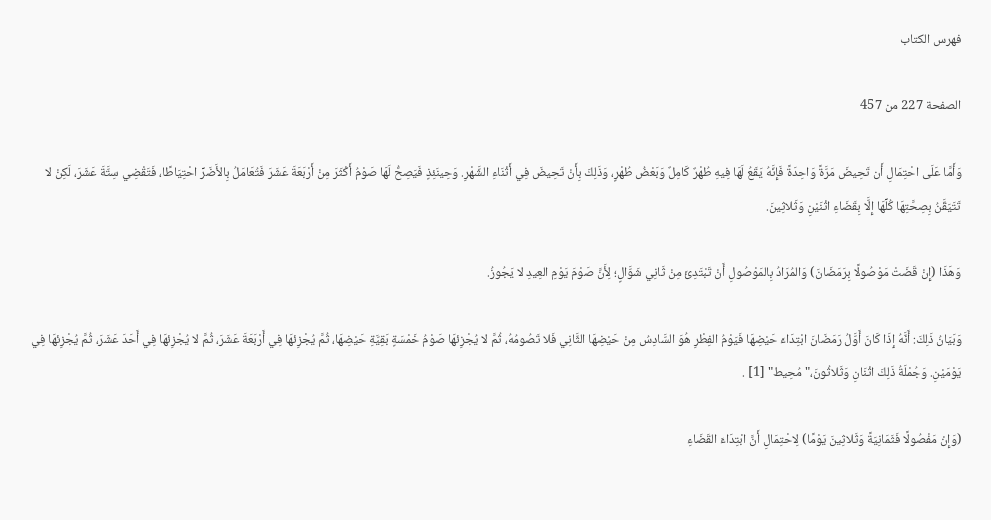فهرس الكتاب

الصفحة 227 من 457

وَأَمَّا عَلَى احْتِمَالِ أَن تَحِيضَ مَرَّةً وَاحِدَةً فَإِنَّهُ يَقَعُ لَهَا فِيهِ طُهْرٌ كَامِلٌ وَبَعْضُ طُهْرٍ، وَذَلِكَ بِأَنْ تَحِيضَ فِي أَثْنَاءِ الشَّهْرِ. وَحِينَئِذٍ فَيَصِحُّ لَهَا صَوْمُ أَكْثَرَ مِنْ أَرْبَعَةَ عَشَرَ فَتُعَامَلُ بِالأَضَرِّ احْتِيَاطًا، فَتَقْضِي سِتَّةَ عَشَرَ، لَكِنْ لا تَتَيَقَّنُ بِصِحَّتِهَا كُلِّهَا إِلَّا بِقَضَاءِ اثْنَيْنِ وَثَلاثِينَ.

وَهَذَا (إِنْ قَضَتْ مَوْصُولًا بِرَمَضَانَ) وَالمُرَادُ بِالمَوْصُولِ أَنْ تَبْتَدِئَ مِنْ ثَانِي شَوَّالٍ؛ لِأَنَّ صَوْمَ يَوْمِ العِيدِ لا يَجُوزُ.

وَبَيَانُ ذَلِكَ: أَنَّهُ إِذَا كَانَ أَوَّلُ رَمَضَانَ ابْتِدَاءَ حَيْضِهَا فَيَوْمُ الفِطْرِ هُوَ السَّادِسُ مِنْ حَيْضِهَا الثَّانِي فَلا تَصُومُهُ، ثُمَّ لا يُجْزِئهَا صَوْمُ خَمْسَةٍ بَقِيَّةِ حَيْضِهَا، ثُمَّ يُجْزِئهَا فِي أَرْبَعَةَ عَشَرَ، ثُمَّ لا يُجْزِئهَا فِي أَحَدَ عَشَرَ، ثُمَّ يُجْزِئهَا فِي يَوْمَيْنِ. وَجُمْلَةُ ذَلِكَ اثْنَانِ وَثَلاثُونَ،"مُحِيط" [1] .

(وَإِنْ مَفْصُولًا فَثَمَانِيَةً وَثَلاثِينَ يَوْمًا) لِاحْتِمَالِ أَنَّ ابْتِدَاءَ القَضَاءِ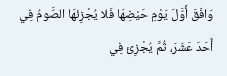وَافَقَ أَوَّلَ يَوْمِ حَيْضِهَا فَلا يُجْزِئهَا الصَّومُ فِي أَحَدَ عَشَرَ، ثُمَّ يُجْزِئ فِي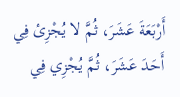أَرْبَعَةَ عَشَرَ، ثُمَّ لا يُجْزِئ فِي أَحَدَ عَشَرَ، ثُمَّ يُجْزِي فِي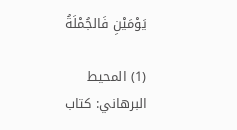يَوْمَيْنِ فَالجُمْلَةُ

(1) المحيط البرهاني: كتاب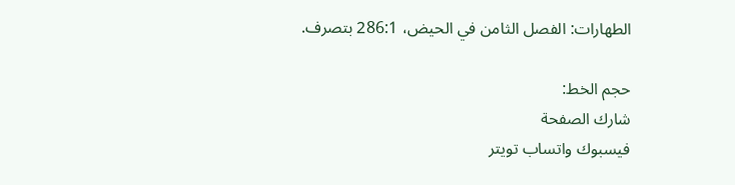الطهارات: الفصل الثامن في الحيض، 286:1 بتصرف.

حجم الخط:
شارك الصفحة
فيسبوك واتساب تويتر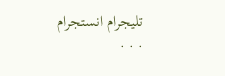تليجرام انستجرام
. . .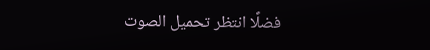فضلًا انتظر تحميل الصوت